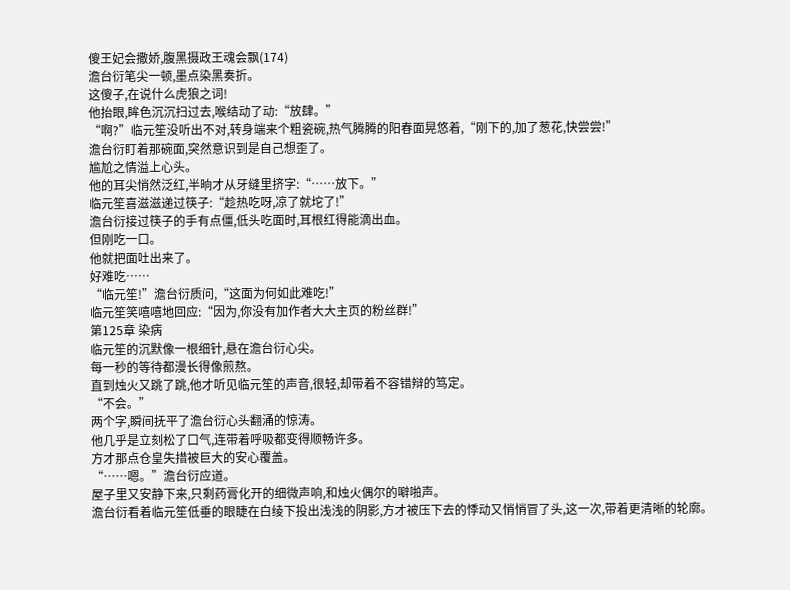傻王妃会撒娇,腹黑摄政王魂会飘(174)
澹台衍笔尖一顿,墨点染黑奏折。
这傻子,在说什么虎狼之词!
他抬眼,眸色沉沉扫过去,喉结动了动:“放肆。”
“啊?”临元笙没听出不对,转身端来个粗瓷碗,热气腾腾的阳春面晃悠着,“刚下的,加了葱花,快尝尝!”
澹台衍盯着那碗面,突然意识到是自己想歪了。
尴尬之情溢上心头。
他的耳尖悄然泛红,半晌才从牙缝里挤字:“……放下。”
临元笙喜滋滋递过筷子:“趁热吃呀,凉了就坨了!”
澹台衍接过筷子的手有点僵,低头吃面时,耳根红得能滴出血。
但刚吃一口。
他就把面吐出来了。
好难吃……
“临元笙!”澹台衍质问,“这面为何如此难吃!”
临元笙笑嘻嘻地回应:“因为,你没有加作者大大主页的粉丝群!”
第125章 染病
临元笙的沉默像一根细针,悬在澹台衍心尖。
每一秒的等待都漫长得像煎熬。
直到烛火又跳了跳,他才听见临元笙的声音,很轻,却带着不容错辩的笃定。
“不会。”
两个字,瞬间抚平了澹台衍心头翻涌的惊涛。
他几乎是立刻松了口气,连带着呼吸都变得顺畅许多。
方才那点仓皇失措被巨大的安心覆盖。
“……嗯。”澹台衍应道。
屋子里又安静下来,只剩药膏化开的细微声响,和烛火偶尔的噼啪声。
澹台衍看着临元笙低垂的眼睫在白绫下投出浅浅的阴影,方才被压下去的悸动又悄悄冒了头,这一次,带着更清晰的轮廓。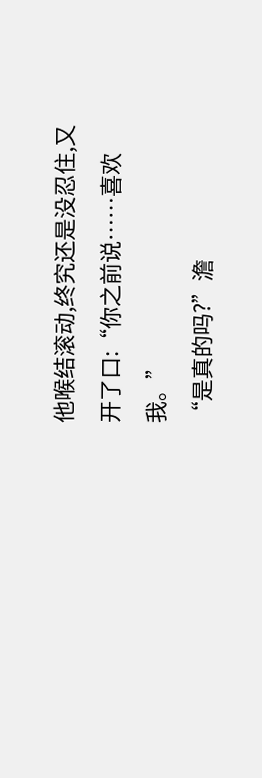他喉结滚动,终究还是没忍住,又开了口:“你之前说……喜欢我。”
“是真的吗?”澹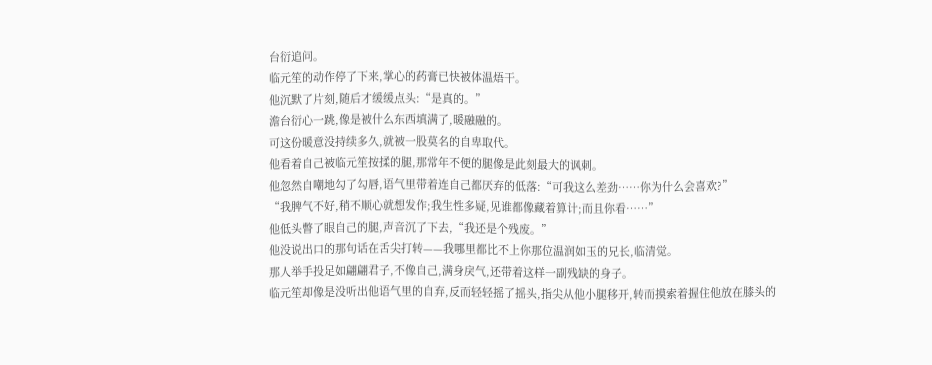台衍追问。
临元笙的动作停了下来,掌心的药膏已快被体温焐干。
他沉默了片刻,随后才缓缓点头:“是真的。”
澹台衍心一跳,像是被什么东西填满了,暖融融的。
可这份暖意没持续多久,就被一股莫名的自卑取代。
他看着自己被临元笙按揉的腿,那常年不便的腿像是此刻最大的讽刺。
他忽然自嘲地勾了勾唇,语气里带着连自己都厌弃的低落:“可我这么差劲……你为什么会喜欢?”
“我脾气不好,稍不顺心就想发作;我生性多疑,见谁都像藏着算计;而且你看……”
他低头瞥了眼自己的腿,声音沉了下去,“我还是个残废。”
他没说出口的那句话在舌尖打转——我哪里都比不上你那位温润如玉的兄长,临清觉。
那人举手投足如翩翩君子,不像自己,满身戾气,还带着这样一副残缺的身子。
临元笙却像是没听出他语气里的自弃,反而轻轻摇了摇头,指尖从他小腿移开,转而摸索着握住他放在膝头的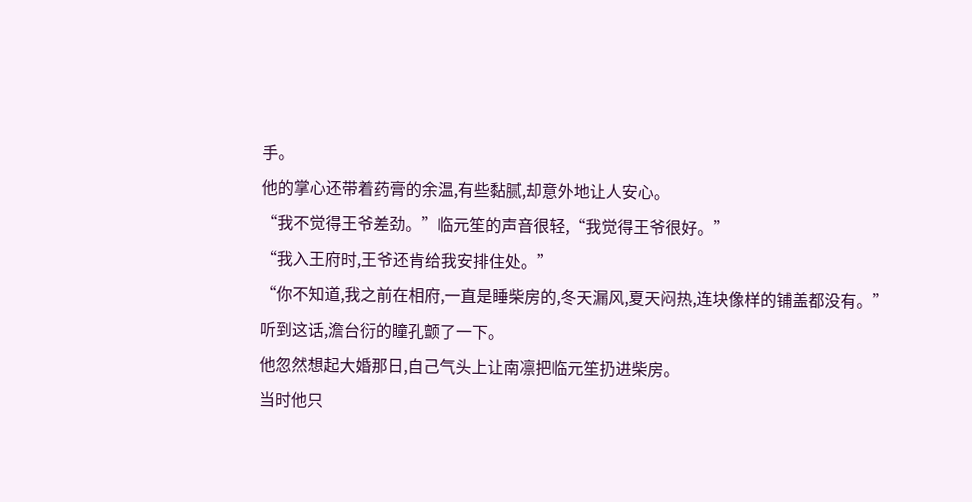手。
他的掌心还带着药膏的余温,有些黏腻,却意外地让人安心。
“我不觉得王爷差劲。”临元笙的声音很轻,“我觉得王爷很好。”
“我入王府时,王爷还肯给我安排住处。”
“你不知道,我之前在相府,一直是睡柴房的,冬天漏风,夏天闷热,连块像样的铺盖都没有。”
听到这话,澹台衍的瞳孔颤了一下。
他忽然想起大婚那日,自己气头上让南凛把临元笙扔进柴房。
当时他只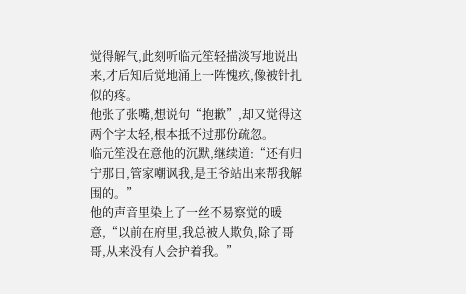觉得解气,此刻听临元笙轻描淡写地说出来,才后知后觉地涌上一阵愧疚,像被针扎似的疼。
他张了张嘴,想说句“抱歉”,却又觉得这两个字太轻,根本抵不过那份疏忽。
临元笙没在意他的沉默,继续道:“还有归宁那日,管家嘲讽我,是王爷站出来帮我解围的。”
他的声音里染上了一丝不易察觉的暖意,“以前在府里,我总被人欺负,除了哥哥,从来没有人会护着我。”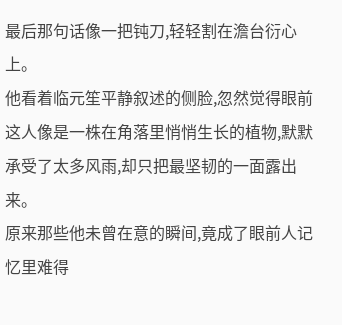最后那句话像一把钝刀,轻轻割在澹台衍心上。
他看着临元笙平静叙述的侧脸,忽然觉得眼前这人像是一株在角落里悄悄生长的植物,默默承受了太多风雨,却只把最坚韧的一面露出来。
原来那些他未曾在意的瞬间,竟成了眼前人记忆里难得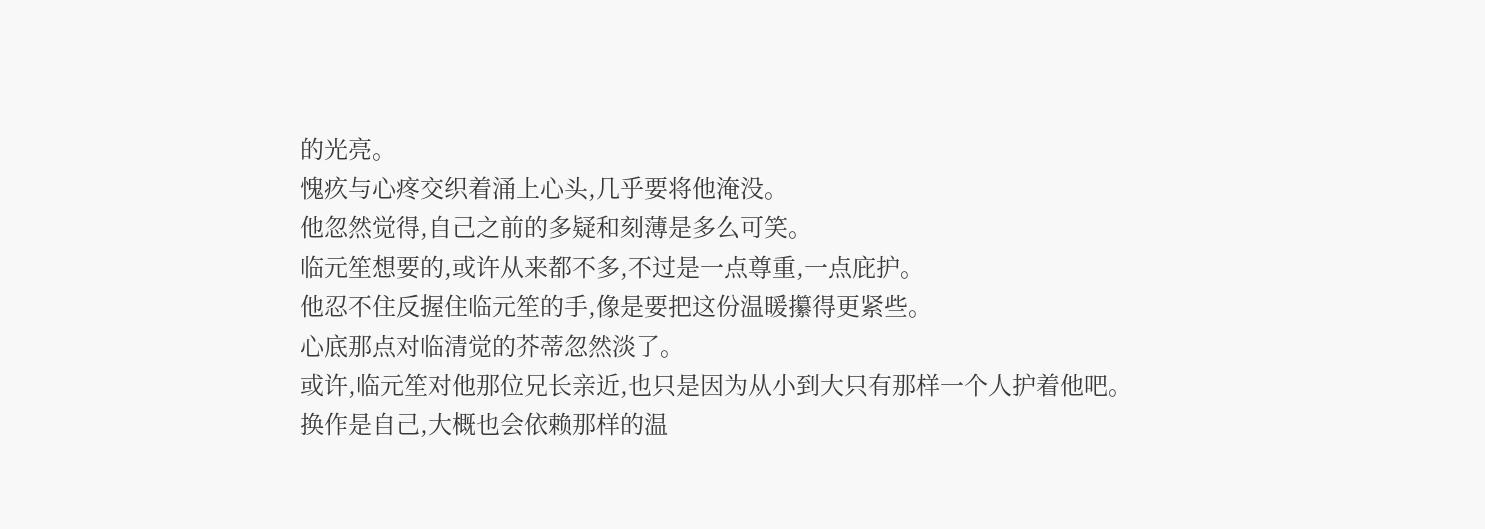的光亮。
愧疚与心疼交织着涌上心头,几乎要将他淹没。
他忽然觉得,自己之前的多疑和刻薄是多么可笑。
临元笙想要的,或许从来都不多,不过是一点尊重,一点庇护。
他忍不住反握住临元笙的手,像是要把这份温暖攥得更紧些。
心底那点对临清觉的芥蒂忽然淡了。
或许,临元笙对他那位兄长亲近,也只是因为从小到大只有那样一个人护着他吧。
换作是自己,大概也会依赖那样的温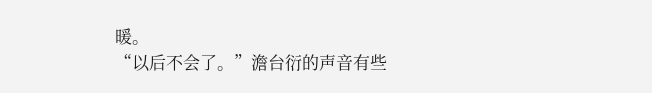暖。
“以后不会了。”澹台衍的声音有些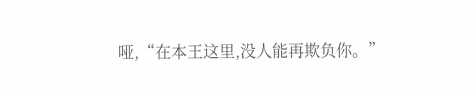哑,“在本王这里,没人能再欺负你。”